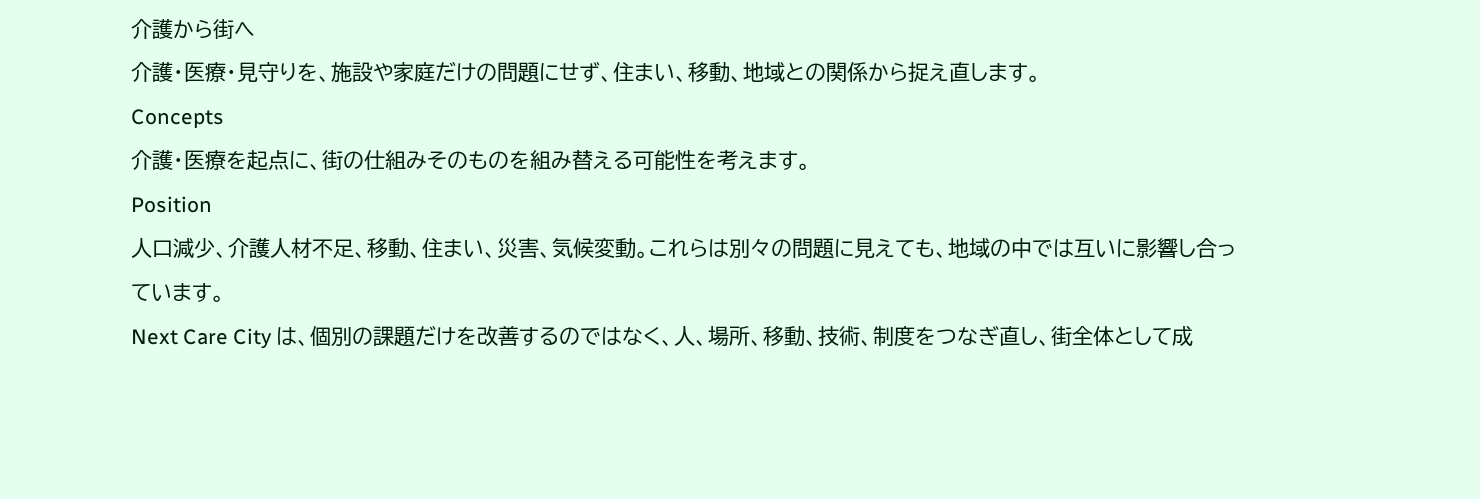介護から街へ
介護・医療・見守りを、施設や家庭だけの問題にせず、住まい、移動、地域との関係から捉え直します。
Concepts
介護・医療を起点に、街の仕組みそのものを組み替える可能性を考えます。
Position
人口減少、介護人材不足、移動、住まい、災害、気候変動。これらは別々の問題に見えても、地域の中では互いに影響し合っています。
Next Care City は、個別の課題だけを改善するのではなく、人、場所、移動、技術、制度をつなぎ直し、街全体として成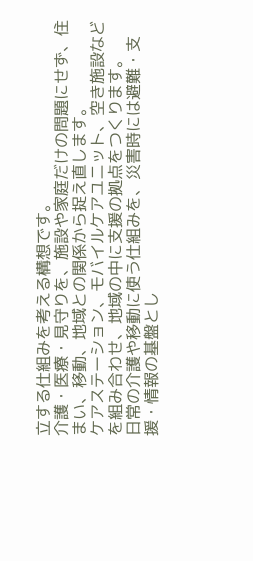立する仕組みを考える構想です。
介護・医療・見守りを、施設や家庭だけの問題にせず、住まい、移動、地域との関係から捉え直します。
ケアステーション、モバイルケアユニット、空き施設などを組み合わせ、地域の中に支援の拠点をつくります。
日常の介護や移動に使う仕組みを、災害時には避難・支援・情報の基盤とし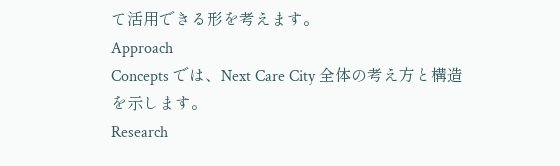て活用できる形を考えます。
Approach
Concepts では、Next Care City 全体の考え方と構造を示します。
Research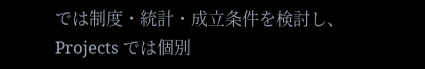では制度・統計・成立条件を検討し、Projects では個別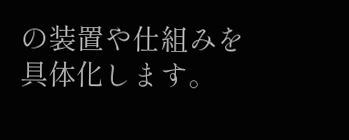の装置や仕組みを具体化します。